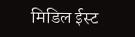मिडिल ईस्ट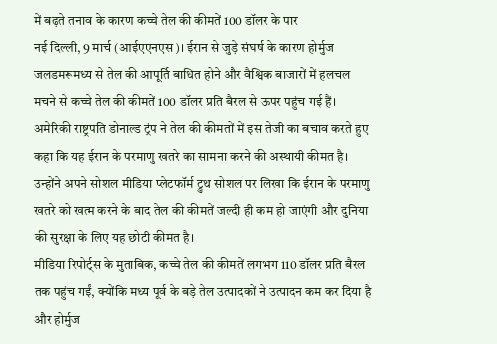में बढ़ते तनाव के कारण कच्चे तेल की कीमतें 100 डॉलर के पार
नई दिल्ली, 9 मार्च (आईएएनएस)। ईरान से जुड़े संघर्ष के कारण होर्मुज जलडमरूमध्य से तेल की आपूर्ति बाधित होने और वैश्विक बाजारों में हलचल मचने से कच्चे तेल की कीमतें 100 डॉलर प्रति बैरल से ऊपर पहुंच गई हैं।
अमेरिकी राष्ट्रपति डोनाल्ड ट्रंप ने तेल की कीमतों में इस तेजी का बचाव करते हुए कहा कि यह ईरान के परमाणु खतरे का सामना करने की अस्थायी कीमत है। उन्होंने अपने सोशल मीडिया प्लेटफॉर्म ट्रुथ सोशल पर लिखा कि ईरान के परमाणु खतरे को खत्म करने के बाद तेल की कीमतें जल्दी ही कम हो जाएंगी और दुनिया की सुरक्षा के लिए यह छोटी कीमत है।
मीडिया रिपोर्ट्स के मुताबिक, कच्चे तेल की कीमतें लगभग 110 डॉलर प्रति बैरल तक पहुंच गईं, क्योंकि मध्य पूर्व के बड़े तेल उत्पादकों ने उत्पादन कम कर दिया है और होर्मुज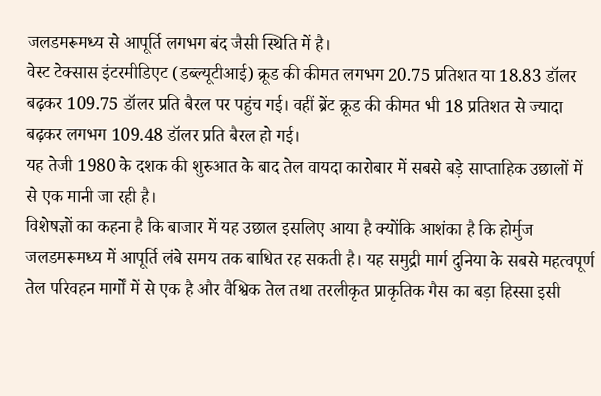जलडमरूमध्य से आपूर्ति लगभग बंद जैसी स्थिति में है।
वेस्ट टेक्सास इंटरमीडिएट (डब्ल्यूटीआई) क्रूड की कीमत लगभग 20.75 प्रतिशत या 18.83 डॉलर बढ़कर 109.75 डॉलर प्रति बैरल पर पहुंच गई। वहीं ब्रेंट क्रूड की कीमत भी 18 प्रतिशत से ज्यादा बढ़कर लगभग 109.48 डॉलर प्रति बैरल हो गई।
यह तेजी 1980 के दशक की शुरुआत के बाद तेल वायदा कारोबार में सबसे बड़े साप्ताहिक उछालों में से एक मानी जा रही है।
विशेषज्ञों का कहना है कि बाजार में यह उछाल इसलिए आया है क्योंकि आशंका है कि होर्मुज जलडमरूमध्य में आपूर्ति लंबे समय तक बाधित रह सकती है। यह समुद्री मार्ग दुनिया के सबसे महत्वपूर्ण तेल परिवहन मार्गों में से एक है और वैश्विक तेल तथा तरलीकृत प्राकृतिक गैस का बड़ा हिस्सा इसी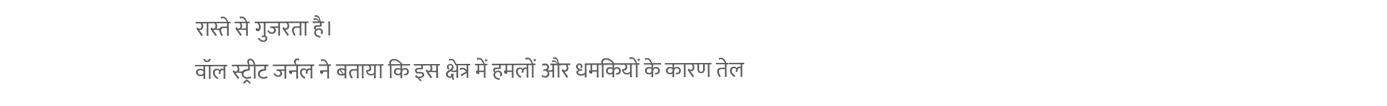रास्ते से गुजरता है।
वॉल स्ट्रीट जर्नल ने बताया कि इस क्षेत्र में हमलों और धमकियों के कारण तेल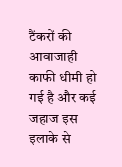टैंकरों की आवाजाही काफी धीमी हो गई है और कई जहाज इस इलाके से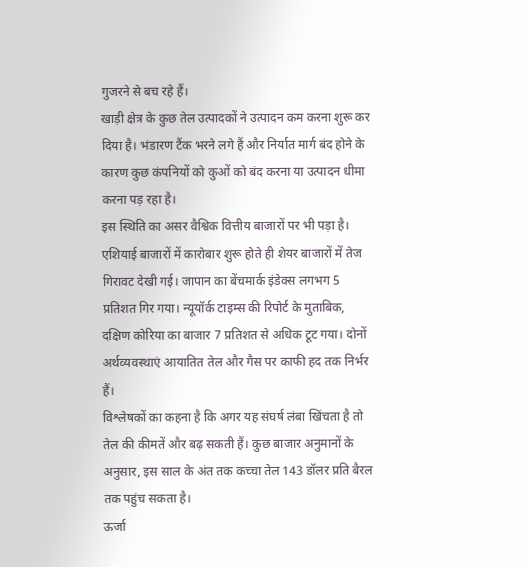गुजरने से बच रहे हैं।
खाड़ी क्षेत्र के कुछ तेल उत्पादकों ने उत्पादन कम करना शुरू कर दिया है। भंडारण टैंक भरने लगे हैं और निर्यात मार्ग बंद होने के कारण कुछ कंपनियों को कुओं को बंद करना या उत्पादन धीमा करना पड़ रहा है।
इस स्थिति का असर वैश्विक वित्तीय बाजारों पर भी पड़ा है। एशियाई बाजारों में कारोबार शुरू होते ही शेयर बाजारों में तेज गिरावट देखी गई। जापान का बेंचमार्क इंडेक्स लगभग 5 प्रतिशत गिर गया। न्यूयॉर्क टाइम्स की रिपोर्ट के मुताबिक, दक्षिण कोरिया का बाजार 7 प्रतिशत से अधिक टूट गया। दोनों अर्थव्यवस्थाएं आयातित तेल और गैस पर काफी हद तक निर्भर हैं।
विश्लेषकों का कहना है कि अगर यह संघर्ष लंबा खिंचता है तो तेल की कीमतें और बढ़ सकती हैं। कुछ बाजार अनुमानों के अनुसार, इस साल के अंत तक कच्चा तेल 143 डॉलर प्रति बैरल तक पहुंच सकता है।
ऊर्जा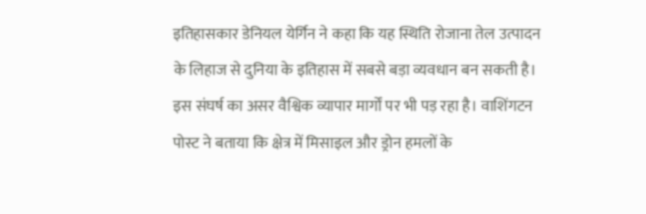इतिहासकार डेनियल येर्गिन ने कहा कि यह स्थिति रोजाना तेल उत्पादन के लिहाज से दुनिया के इतिहास में सबसे बड़ा व्यवधान बन सकती है।
इस संघर्ष का असर वैश्विक व्यापार मार्गों पर भी पड़ रहा है। वाशिंगटन पोस्ट ने बताया कि क्षेत्र में मिसाइल और ड्रोन हमलों के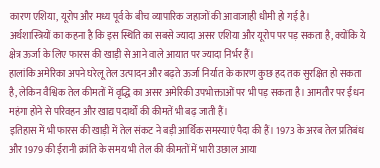कारण एशिया, यूरोप और मध्य पूर्व के बीच व्यापारिक जहाजों की आवाजाही धीमी हो गई है।
अर्थशास्त्रियों का कहना है कि इस स्थिति का सबसे ज्यादा असर एशिया और यूरोप पर पड़ सकता है, क्योंकि ये क्षेत्र ऊर्जा के लिए फारस की खाड़ी से आने वाले आयात पर ज्यादा निर्भर हैं।
हालांकि अमेरिका अपने घरेलू तेल उत्पादन और बढ़ते ऊर्जा निर्यात के कारण कुछ हद तक सुरक्षित हो सकता है, लेकिन वैश्विक तेल कीमतों में वृद्धि का असर अमेरिकी उपभोक्ताओं पर भी पड़ सकता है। आमतौर पर ईंधन महंगा होने से परिवहन और खाद्य पदार्थों की कीमतें भी बढ़ जाती हैं।
इतिहास में भी फारस की खाड़ी में तेल संकट ने बड़ी आर्थिक समस्याएं पैदा की हैं। 1973 के अरब तेल प्रतिबंध और 1979 की ईरानी क्रांति के समय भी तेल की कीमतों में भारी उछाल आया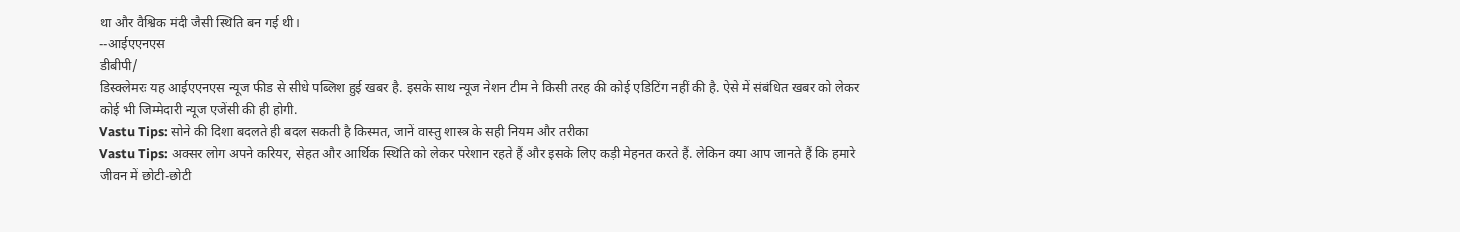था और वैश्विक मंदी जैसी स्थिति बन गई थी।
--आईएएनएस
डीबीपी/
डिस्क्लेमरः यह आईएएनएस न्यूज फीड से सीधे पब्लिश हुई खबर है. इसके साथ न्यूज नेशन टीम ने किसी तरह की कोई एडिटिंग नहीं की है. ऐसे में संबंधित खबर को लेकर कोई भी जिम्मेदारी न्यूज एजेंसी की ही होगी.
Vastu Tips: सोने की दिशा बदलते ही बदल सकती है किस्मत, जानें वास्तु शास्त्र के सही नियम और तरीका
Vastu Tips: अक्सर लोग अपने करियर, सेहत और आर्थिक स्थिति को लेकर परेशान रहते हैं और इसके लिए कड़ी मेहनत करते हैं. लेकिन क्या आप जानते हैं कि हमारे जीवन में छोटी-छोटी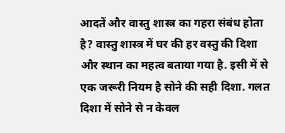आदतें और वास्तु शास्त्र का गहरा संबंध होता है? वास्तु शास्त्र में घर की हर वस्तु की दिशा और स्थान का महत्व बताया गया है. इसी में से एक जरूरी नियम है सोने की सही दिशा. गलत दिशा में सोने से न केवल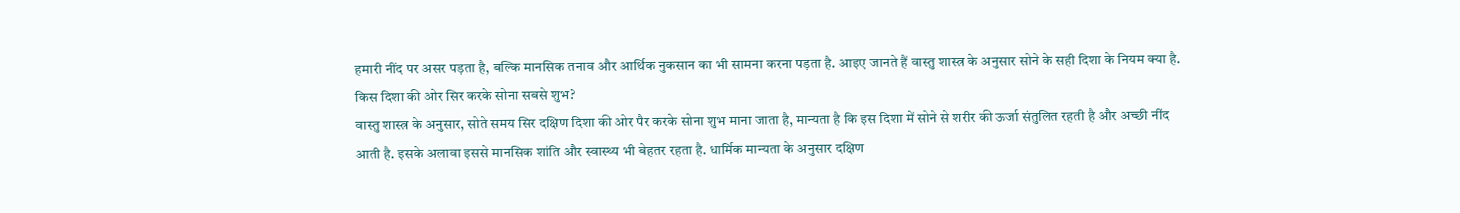हमारी नींद पर असर पड़ता है, बल्कि मानसिक तनाव और आर्थिक नुकसान का भी सामना करना पड़ता है. आइए जानते हैं वास्तु शास्त्र के अनुसार सोने के सही दिशा के नियम क्या है.
किस दिशा की ओर सिर करके सोना सबसे शुभ?
वास्तु शास्त्र के अनुसार, सोते समय सिर दक्षिण दिशा की ओर पैर करके सोना शुभ माना जाता है, मान्यता है कि इस दिशा में सोने से शरीर की ऊर्जा संतुलित रहती है और अच्छी नींद आती है. इसके अलावा इससे मानसिक शांति और स्वास्थ्य भी बेहतर रहता है. धार्मिक मान्यता के अनुसार दक्षिण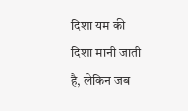दिशा यम की दिशा मानी जाती है, लेकिन जब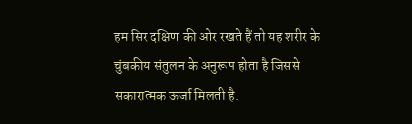हम सिर दक्षिण की ओर रखते हैं तो यह शरीर के चुंबकीय संतुलन के अनुरूप होता है जिससे सकारात्मक ऊर्जा मिलती है.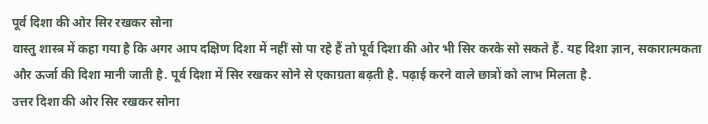पूर्व दिशा की ओर सिर रखकर सोना
वास्तु शास्त्र में कहा गया है कि अगर आप दक्षिण दिशा में नहीं सो पा रहे हैं तो पूर्व दिशा की ओर भी सिर करके सो सकते हैं. यह दिशा ज्ञान, सकारात्मकता और ऊर्जा की दिशा मानी जाती है. पूर्व दिशा में सिर रखकर सोने से एकाग्रता बढ़ती है. पढ़ाई करने वाले छात्रों को लाभ मिलता है.
उत्तर दिशा की ओर सिर रखकर सोना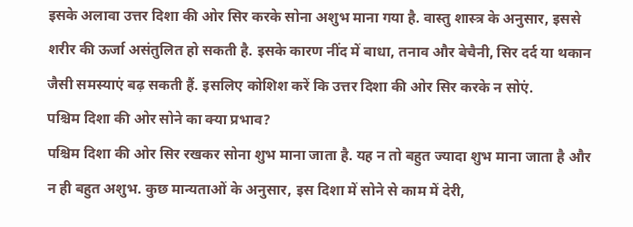इसके अलावा उत्तर दिशा की ओर सिर करके सोना अशुभ माना गया है. वास्तु शास्त्र के अनुसार, इससे शरीर की ऊर्जा असंतुलित हो सकती है. इसके कारण नींद में बाधा, तनाव और बेचैनी, सिर दर्द या थकान जैसी समस्याएं बढ़ सकती हैं. इसलिए कोशिश करें कि उत्तर दिशा की ओर सिर करके न सोएं.
पश्चिम दिशा की ओर सोने का क्या प्रभाव?
पश्चिम दिशा की ओर सिर रखकर सोना शुभ माना जाता है. यह न तो बहुत ज्यादा शुभ माना जाता है और न ही बहुत अशुभ. कुछ मान्यताओं के अनुसार, इस दिशा में सोने से काम में देरी,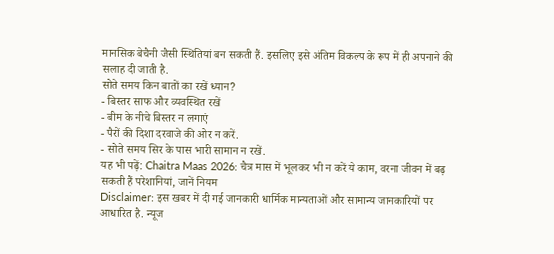मानसिक बेचैनी जैसी स्थितियां बन सकती हैं. इसलिए इसे अंतिम विकल्प के रूप में ही अपनाने की सलाह दी जाती है.
सोते समय किन बातों का रखें ध्यान?
- बिस्तर साफ और व्यवस्थित रखें
- बीम के नीचे बिस्तर न लगाएं
- पैरों की दिशा दरवाजे की ओर न करें.
- सोते समय सिर के पास भारी सामान न रखें.
यह भी पढ़ें: Chaitra Maas 2026: चैत्र मास में भूलकर भी न करें ये काम, वरना जीवन में बढ़ सकती हैं परेशानियां, जानें नियम
Disclaimer: इस खबर में दी गई जानकारी धार्मिक मान्यताओं और सामान्य जानकारियों पर आधारित है. न्यूज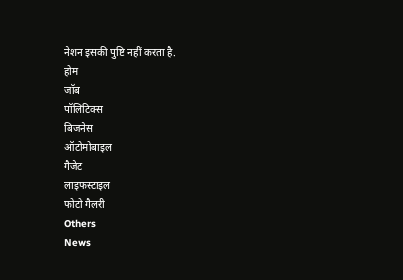नेशन इसकी पुष्टि नहीं करता है.
होम
जॉब
पॉलिटिक्स
बिजनेस
ऑटोमोबाइल
गैजेट
लाइफस्टाइल
फोटो गैलरी
Others
News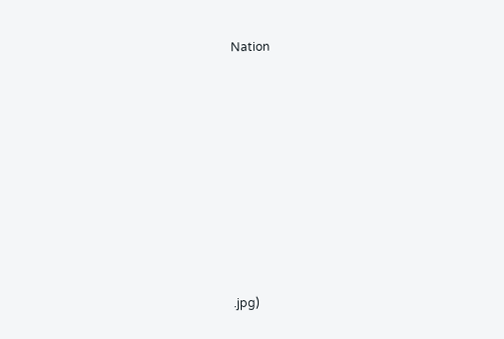Nation















.jpg)